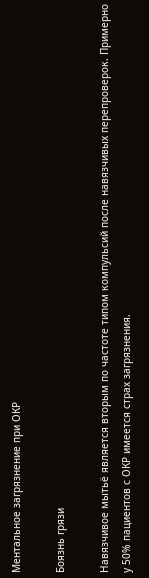Ментальное загрязнение при ОКР

Боязнь грязи

Навязчивое мытьё является вторым по частоте типом компульсий после навязчивых перепроверок. Примерно у 50% пациентов с ОКР имеется страх загрязнения.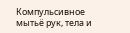Компульсивное мытьё рук, тела и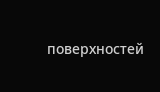поверхностей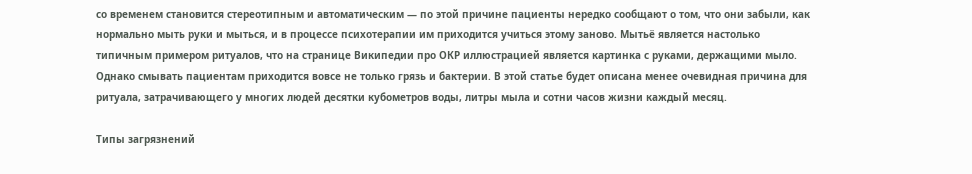со временем становится стереотипным и автоматическим — по этой причине пациенты нередко сообщают о том, что они забыли, как нормально мыть руки и мыться, и в процессе психотерапии им приходится учиться этому заново. Мытьё является настолько типичным примером ритуалов, что на странице Википедии про ОКР иллюстрацией является картинка с руками, держащими мыло. Однако смывать пациентам приходится вовсе не только грязь и бактерии. В этой статье будет описана менее очевидная причина для ритуала, затрачивающего у многих людей десятки кубометров воды, литры мыла и сотни часов жизни каждый месяц.

Типы загрязнений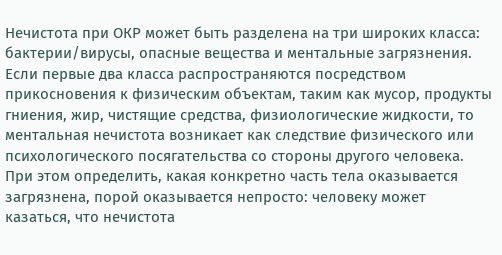Нечистота при ОКР может быть разделена на три широких класса: бактерии/вирусы, опасные вещества и ментальные загрязнения. Если первые два класса распространяются посредством прикосновения к физическим объектам, таким как мусор, продукты гниения, жир, чистящие средства, физиологические жидкости, то ментальная нечистота возникает как следствие физического или психологического посягательства со стороны другого человека. При этом определить, какая конкретно часть тела оказывается загрязнена, порой оказывается непросто: человеку может казаться, что нечистота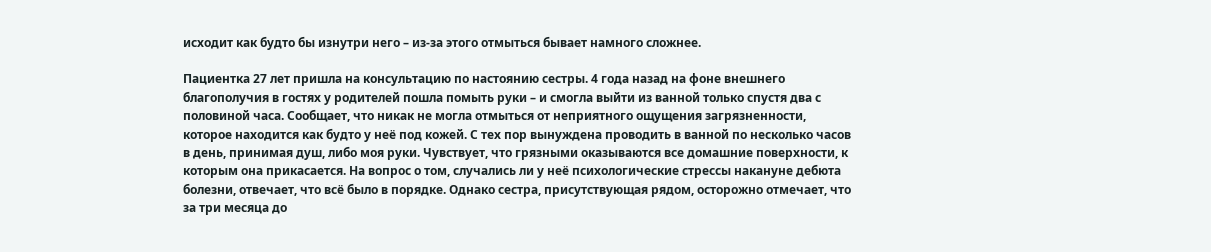исходит как будто бы изнутри него – из-за этого отмыться бывает намного сложнее.

Пациентка 27 лет пришла на консультацию по настоянию сестры. 4 года назад на фоне внешнего благополучия в гостях у родителей пошла помыть руки – и смогла выйти из ванной только спустя два с половиной часа. Сообщает, что никак не могла отмыться от неприятного ощущения загрязненности, которое находится как будто у неё под кожей. С тех пор вынуждена проводить в ванной по несколько часов в день, принимая душ, либо моя руки. Чувствует, что грязными оказываются все домашние поверхности, к которым она прикасается. На вопрос о том, случались ли у неё психологические стрессы накануне дебюта болезни, отвечает, что всё было в порядке. Однако сестра, присутствующая рядом, осторожно отмечает, что за три месяца до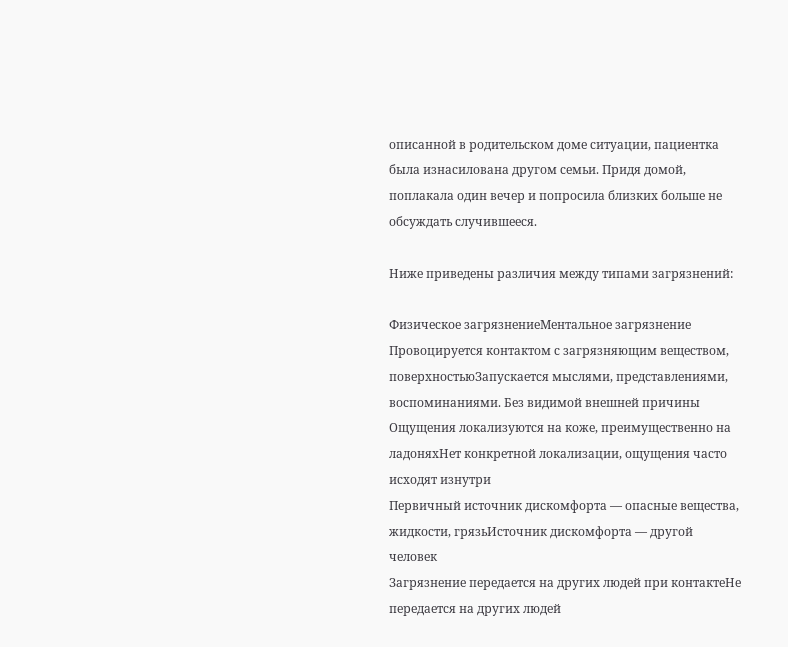описанной в родительском доме ситуации, пациентка была изнасилована другом семьи. Придя домой, поплакала один вечер и попросила близких больше не обсуждать случившееся.

Ниже приведены различия между типами загрязнений:

Физическое загрязнениеМентальное загрязнение
Провоцируется контактом с загрязняющим веществом, поверхностьюЗапускается мыслями, представлениями, воспоминаниями. Без видимой внешней причины
Ощущения локализуются на коже, преимущественно на ладоняхНет конкретной локализации, ощущения часто исходят изнутри
Первичный источник дискомфорта — опасные вещества, жидкости, грязьИсточник дискомфорта — другой человек
Загрязнение передается на других людей при контактеНе передается на других людей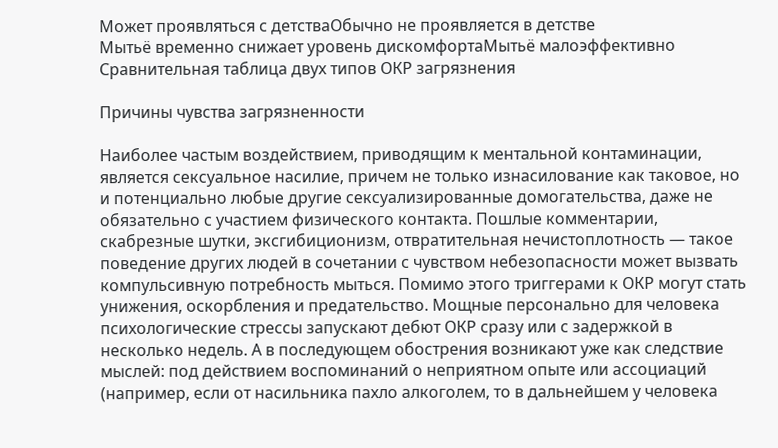Может проявляться с детстваОбычно не проявляется в детстве
Мытьё временно снижает уровень дискомфортаМытьё малоэффективно
Сравнительная таблица двух типов ОКР загрязнения

Причины чувства загрязненности

Наиболее частым воздействием, приводящим к ментальной контаминации, является сексуальное насилие, причем не только изнасилование как таковое, но и потенциально любые другие сексуализированные домогательства, даже не обязательно с участием физического контакта. Пошлые комментарии, скабрезные шутки, эксгибиционизм, отвратительная нечистоплотность — такое поведение других людей в сочетании с чувством небезопасности может вызвать компульсивную потребность мыться. Помимо этого триггерами к ОКР могут стать унижения, оскорбления и предательство. Мощные персонально для человека психологические стрессы запускают дебют ОКР сразу или с задержкой в несколько недель. А в последующем обострения возникают уже как следствие мыслей: под действием воспоминаний о неприятном опыте или ассоциаций (например, если от насильника пахло алкоголем, то в дальнейшем у человека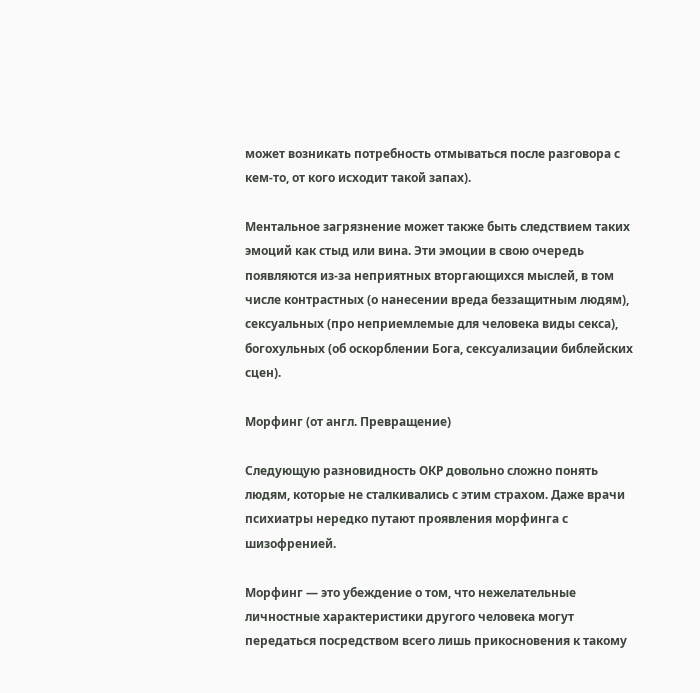может возникать потребность отмываться после разговора с кем-то, от кого исходит такой запах).

Ментальное загрязнение может также быть следствием таких эмоций как стыд или вина. Эти эмоции в свою очередь появляются из-за неприятных вторгающихся мыслей, в том числе контрастных (о нанесении вреда беззащитным людям), сексуальных (про неприемлемые для человека виды секса), богохульных (об оскорблении Бога, сексуализации библейских сцен).

Морфинг (от англ. Превращение)

Следующую разновидность ОКР довольно сложно понять людям, которые не сталкивались с этим страхом. Даже врачи психиатры нередко путают проявления морфинга с шизофренией.

Морфинг — это убеждение о том, что нежелательные личностные характеристики другого человека могут передаться посредством всего лишь прикосновения к такому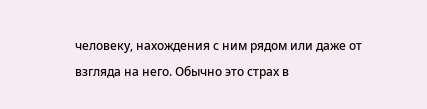человеку, нахождения с ним рядом или даже от взгляда на него. Обычно это страх в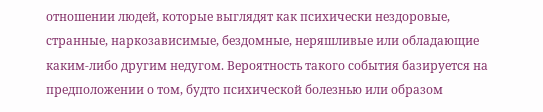отношении людей, которые выглядят как психически нездоровые, странные, наркозависимые, бездомные, неряшливые или обладающие каким-либо другим недугом. Вероятность такого события базируется на предположении о том, будто психической болезнью или образом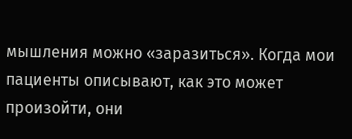мышления можно «заразиться». Когда мои пациенты описывают, как это может произойти, они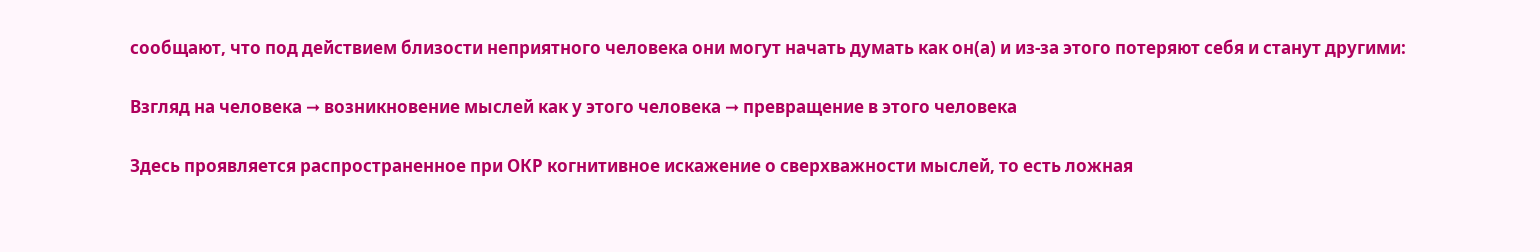сообщают, что под действием близости неприятного человека они могут начать думать как он(а) и из-за этого потеряют себя и станут другими:

Взгляд на человека ➞ возникновение мыслей как у этого человека ➞ превращение в этого человека

Здесь проявляется распространенное при ОКР когнитивное искажение о сверхважности мыслей, то есть ложная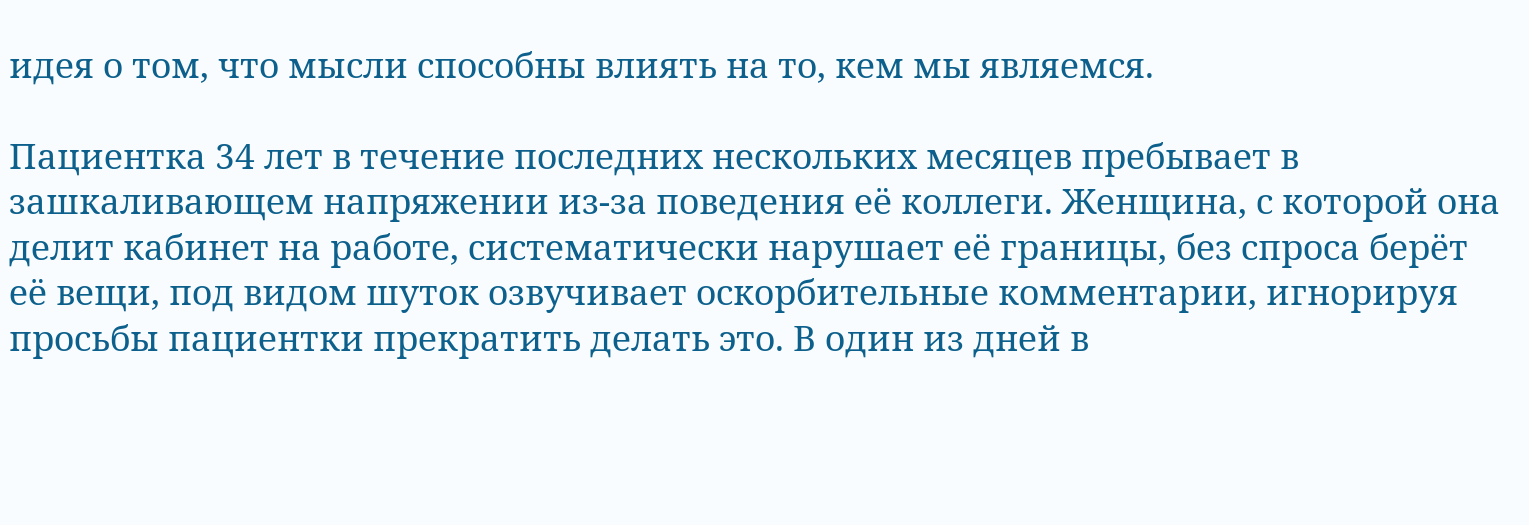идея о том, что мысли способны влиять на то, кем мы являемся.

Пациентка 34 лет в течение последних нескольких месяцев пребывает в зашкаливающем напряжении из-за поведения её коллеги. Женщина, с которой она делит кабинет на работе, систематически нарушает её границы, без спроса берёт её вещи, под видом шуток озвучивает оскорбительные комментарии, игнорируя просьбы пациентки прекратить делать это. В один из дней в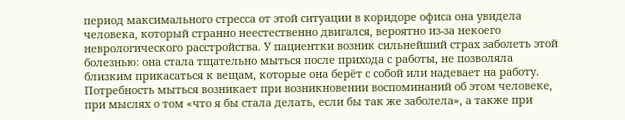период максимального стресса от этой ситуации в коридоре офиса она увидела человека, который странно неестественно двигался, вероятно из-за некоего неврологического расстройства. У пациентки возник сильнейший страх заболеть этой болезнью: она стала тщательно мыться после прихода с работы, не позволяла близким прикасаться к вещам, которые она берёт с собой или надевает на работу. Потребность мыться возникает при возникновении воспоминаний об этом человеке, при мыслях о том «что я бы стала делать, если бы так же заболела», а также при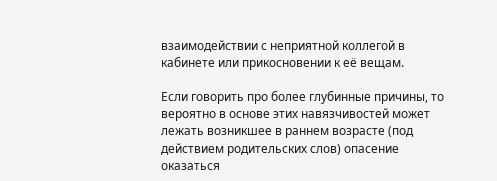взаимодействии с неприятной коллегой в кабинете или прикосновении к её вещам.

Если говорить про более глубинные причины, то вероятно в основе этих навязчивостей может лежать возникшее в раннем возрасте (под действием родительских слов) опасение оказаться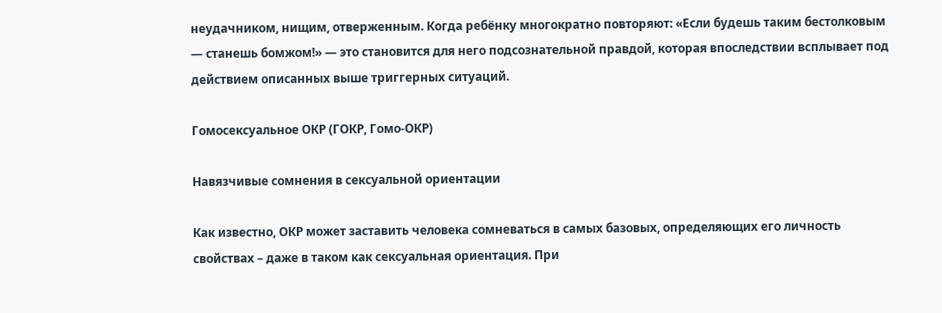неудачником, нищим, отверженным. Когда ребёнку многократно повторяют: «Если будешь таким бестолковым — станешь бомжом!» — это становится для него подсознательной правдой, которая впоследствии всплывает под действием описанных выше триггерных ситуаций.

Гомосексуальное ОКР (ГОКР, Гомо-ОКР)

Навязчивые сомнения в сексуальной ориентации

Как известно, ОКР может заставить человека сомневаться в самых базовых, определяющих его личность свойствах – даже в таком как сексуальная ориентация. При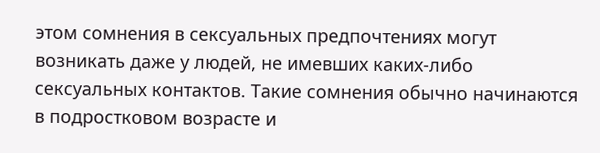этом сомнения в сексуальных предпочтениях могут возникать даже у людей, не имевших каких-либо сексуальных контактов. Такие сомнения обычно начинаются в подростковом возрасте и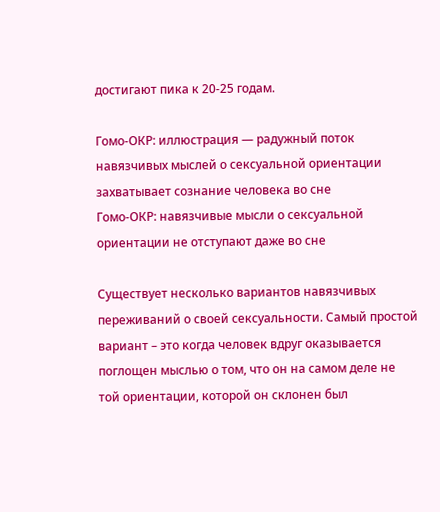достигают пика к 20-25 годам.

Гомо-ОКР: иллюстрация — радужный поток навязчивых мыслей о сексуальной ориентации захватывает сознание человека во сне
Гомо-ОКР: навязчивые мысли о сексуальной ориентации не отступают даже во сне

Существует несколько вариантов навязчивых переживаний о своей сексуальности. Самый простой вариант – это когда человек вдруг оказывается поглощен мыслью о том, что он на самом деле не той ориентации, которой он склонен был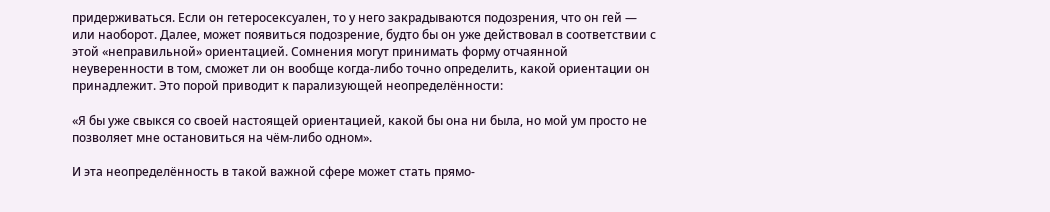придерживаться. Если он гетеросексуален, то у него закрадываются подозрения, что он гей — или наоборот. Далее, может появиться подозрение, будто бы он уже действовал в соответствии с этой «неправильной» ориентацией. Сомнения могут принимать форму отчаянной неуверенности в том, сможет ли он вообще когда-либо точно определить, какой ориентации он принадлежит. Это порой приводит к парализующей неопределённости:

«Я бы уже свыкся со своей настоящей ориентацией, какой бы она ни была, но мой ум просто не позволяет мне остановиться на чём-либо одном».

И эта неопределённость в такой важной сфере может стать прямо-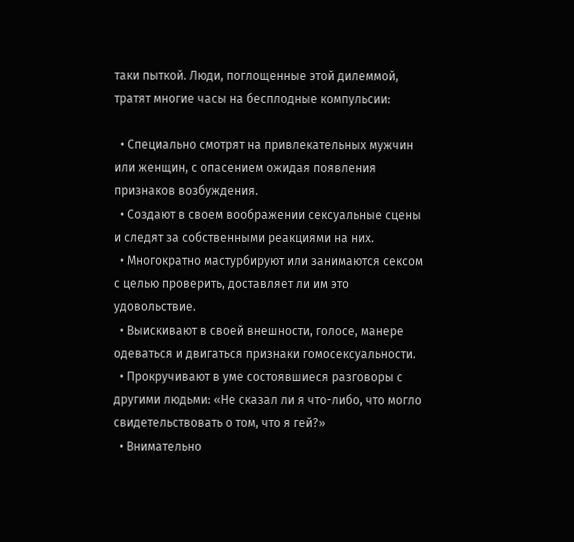таки пыткой. Люди, поглощенные этой дилеммой, тратят многие часы на бесплодные компульсии:

  • Специально смотрят на привлекательных мужчин или женщин, с опасением ожидая появления признаков возбуждения.
  • Создают в своем воображении сексуальные сцены и следят за собственными реакциями на них.
  • Многократно мастурбируют или занимаются сексом с целью проверить, доставляет ли им это удовольствие.
  • Выискивают в своей внешности, голосе, манере одеваться и двигаться признаки гомосексуальности.
  • Прокручивают в уме состоявшиеся разговоры с другими людьми: «Не сказал ли я что-либо, что могло свидетельствовать о том, что я гей?»
  • Внимательно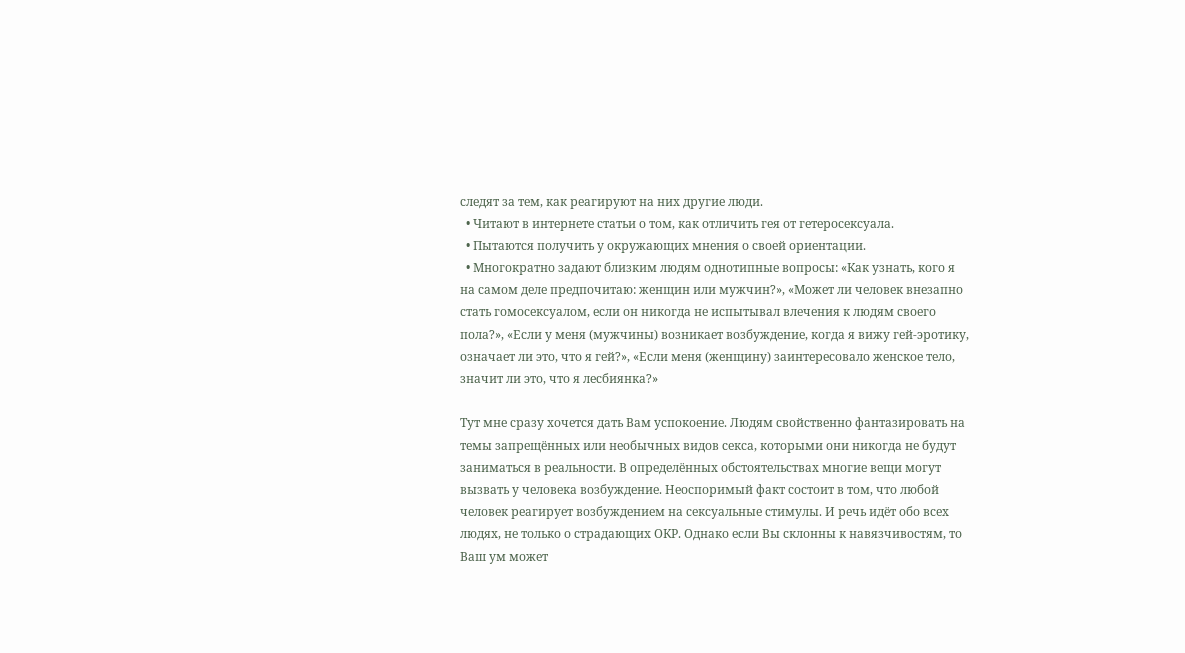следят за тем, как реагируют на них другие люди.
  • Читают в интернете статьи о том, как отличить гея от гетеросексуала.
  • Пытаются получить у окружающих мнения о своей ориентации.
  • Многократно задают близким людям однотипные вопросы: «Как узнать, кого я на самом деле предпочитаю: женщин или мужчин?», «Может ли человек внезапно стать гомосексуалом, если он никогда не испытывал влечения к людям своего пола?», «Если у меня (мужчины) возникает возбуждение, когда я вижу гей-эротику, означает ли это, что я гей?», «Если меня (женщину) заинтересовало женское тело, значит ли это, что я лесбиянка?»

Тут мне сразу хочется дать Вам успокоение. Людям свойственно фантазировать на темы запрещённых или необычных видов секса, которыми они никогда не будут заниматься в реальности. В определённых обстоятельствах многие вещи могут вызвать у человека возбуждение. Неоспоримый факт состоит в том, что любой человек реагирует возбуждением на сексуальные стимулы. И речь идёт обо всех людях, не только о страдающих ОКР. Однако если Вы склонны к навязчивостям, то Ваш ум может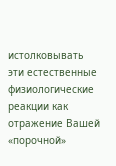истолковывать эти естественные физиологические реакции как отражение Вашей «порочной»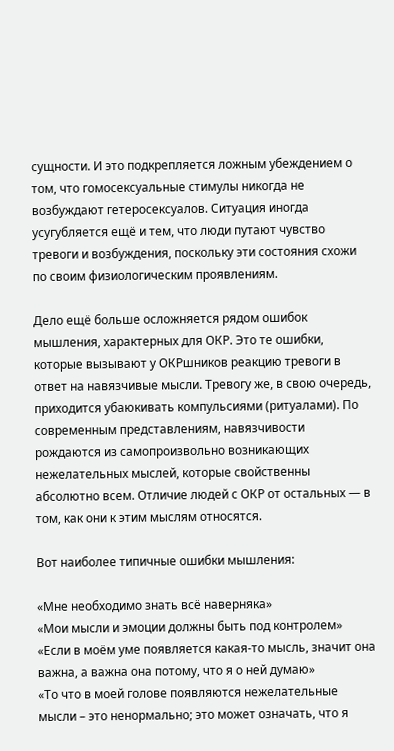сущности. И это подкрепляется ложным убеждением о том, что гомосексуальные стимулы никогда не возбуждают гетеросексуалов. Ситуация иногда усугубляется ещё и тем, что люди путают чувство тревоги и возбуждения, поскольку эти состояния схожи по своим физиологическим проявлениям.

Дело ещё больше осложняется рядом ошибок мышления, характерных для ОКР. Это те ошибки, которые вызывают у ОКРшников реакцию тревоги в ответ на навязчивые мысли. Тревогу же, в свою очередь, приходится убаюкивать компульсиями (ритуалами). По современным представлениям, навязчивости рождаются из самопроизвольно возникающих нежелательных мыслей, которые свойственны абсолютно всем. Отличие людей с ОКР от остальных — в том, как они к этим мыслям относятся.

Вот наиболее типичные ошибки мышления:

«Мне необходимо знать всё наверняка»
«Мои мысли и эмоции должны быть под контролем»
«Если в моём уме появляется какая-то мысль, значит она важна, а важна она потому, что я о ней думаю»
«То что в моей голове появляются нежелательные мысли – это ненормально; это может означать, что я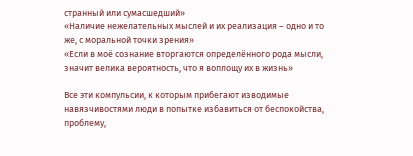странный или сумасшедший»
«Наличие нежелательных мыслей и их реализация – одно и то же, с моральной точки зрения»
«Если в моё сознание вторгаются определённого рода мысли, значит велика вероятность, что я воплощу их в жизнь»

Все эти компульсии, к которым прибегают изводимые навязчивостями люди в попытке избавиться от беспокойства, проблему,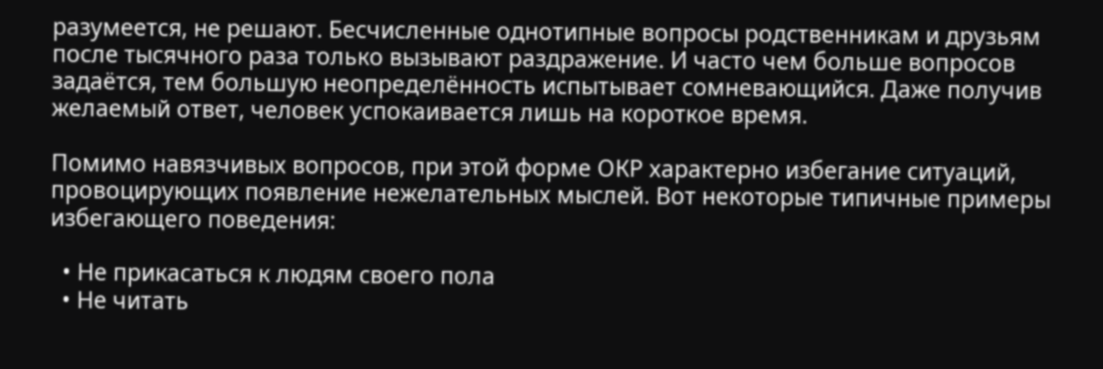разумеется, не решают. Бесчисленные однотипные вопросы родственникам и друзьям после тысячного раза только вызывают раздражение. И часто чем больше вопросов задаётся, тем большую неопределённость испытывает сомневающийся. Даже получив желаемый ответ, человек успокаивается лишь на короткое время.

Помимо навязчивых вопросов, при этой форме ОКР характерно избегание ситуаций, провоцирующих появление нежелательных мыслей. Вот некоторые типичные примеры избегающего поведения:

  • Не прикасаться к людям своего пола
  • Не читать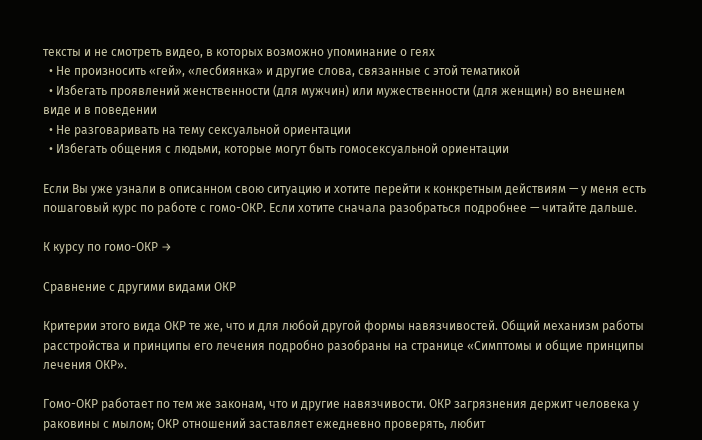тексты и не смотреть видео, в которых возможно упоминание о геях
  • Не произносить «гей», «лесбиянка» и другие слова, связанные с этой тематикой
  • Избегать проявлений женственности (для мужчин) или мужественности (для женщин) во внешнем виде и в поведении
  • Не разговаривать на тему сексуальной ориентации
  • Избегать общения с людьми, которые могут быть гомосексуальной ориентации

Если Вы уже узнали в описанном свою ситуацию и хотите перейти к конкретным действиям — у меня есть пошаговый курс по работе с гомо-ОКР. Если хотите сначала разобраться подробнее — читайте дальше.

К курсу по гомо-ОКР →

Сравнение с другими видами ОКР

Критерии этого вида ОКР те же, что и для любой другой формы навязчивостей. Общий механизм работы расстройства и принципы его лечения подробно разобраны на странице «Симптомы и общие принципы лечения ОКР».

Гомо-ОКР работает по тем же законам, что и другие навязчивости. ОКР загрязнения держит человека у раковины с мылом; ОКР отношений заставляет ежедневно проверять, любит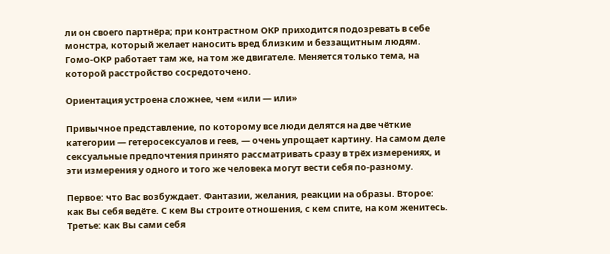ли он своего партнёра; при контрастном ОКР приходится подозревать в себе монстра, который желает наносить вред близким и беззащитным людям. Гомо-ОКР работает там же, на том же двигателе. Меняется только тема, на которой расстройство сосредоточено.

Ориентация устроена сложнее, чем «или — или»

Привычное представление, по которому все люди делятся на две чёткие категории — гетеросексуалов и геев, — очень упрощает картину. На самом деле сексуальные предпочтения принято рассматривать сразу в трёх измерениях, и эти измерения у одного и того же человека могут вести себя по-разному.

Первое: что Вас возбуждает. Фантазии, желания, реакции на образы. Второе: как Вы себя ведёте. С кем Вы строите отношения, с кем спите, на ком женитесь. Третье: как Вы сами себя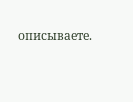описываете.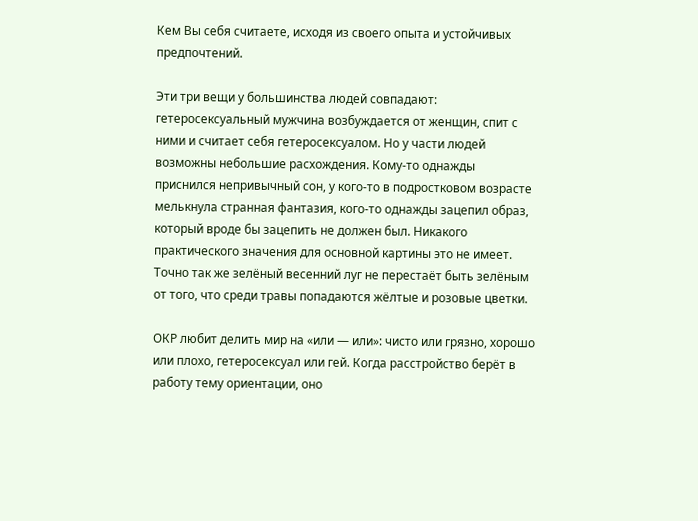Кем Вы себя считаете, исходя из своего опыта и устойчивых предпочтений.

Эти три вещи у большинства людей совпадают: гетеросексуальный мужчина возбуждается от женщин, спит с ними и считает себя гетеросексуалом. Но у части людей возможны небольшие расхождения. Кому-то однажды приснился непривычный сон, у кого-то в подростковом возрасте мелькнула странная фантазия, кого-то однажды зацепил образ, который вроде бы зацепить не должен был. Никакого практического значения для основной картины это не имеет. Точно так же зелёный весенний луг не перестаёт быть зелёным от того, что среди травы попадаются жёлтые и розовые цветки.

ОКР любит делить мир на «или — или»: чисто или грязно, хорошо или плохо, гетеросексуал или гей. Когда расстройство берёт в работу тему ориентации, оно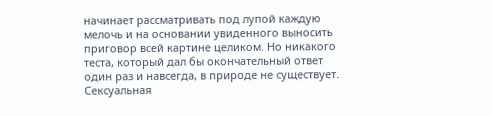начинает рассматривать под лупой каждую мелочь и на основании увиденного выносить приговор всей картине целиком. Но никакого теста, который дал бы окончательный ответ один раз и навсегда, в природе не существует. Сексуальная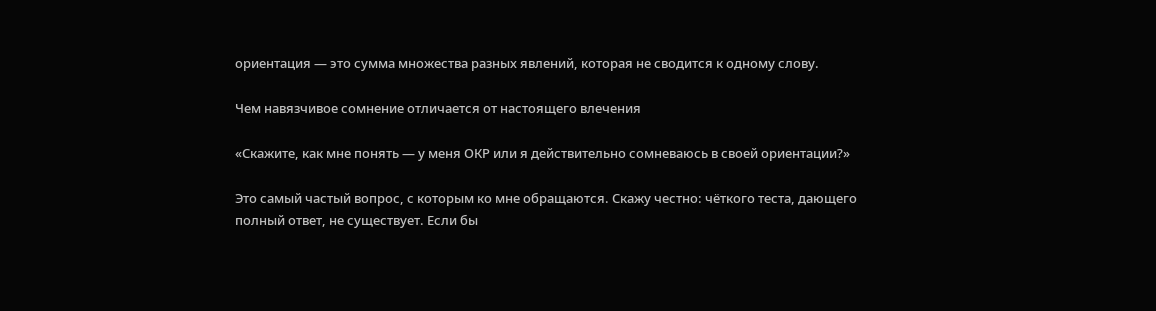ориентация — это сумма множества разных явлений, которая не сводится к одному слову.

Чем навязчивое сомнение отличается от настоящего влечения

«Скажите, как мне понять — у меня ОКР или я действительно сомневаюсь в своей ориентации?»

Это самый частый вопрос, с которым ко мне обращаются. Скажу честно: чёткого теста, дающего полный ответ, не существует. Если бы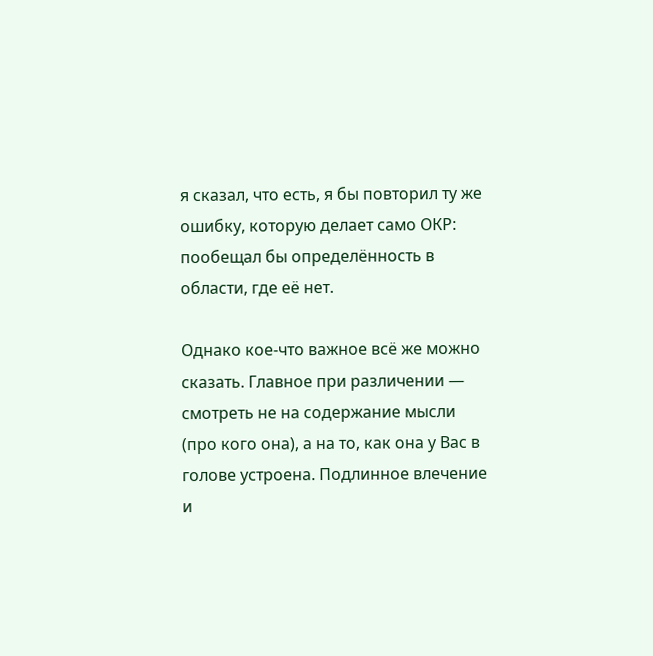я сказал, что есть, я бы повторил ту же ошибку, которую делает само ОКР: пообещал бы определённость в области, где её нет.

Однако кое-что важное всё же можно сказать. Главное при различении — смотреть не на содержание мысли (про кого она), а на то, как она у Вас в голове устроена. Подлинное влечение и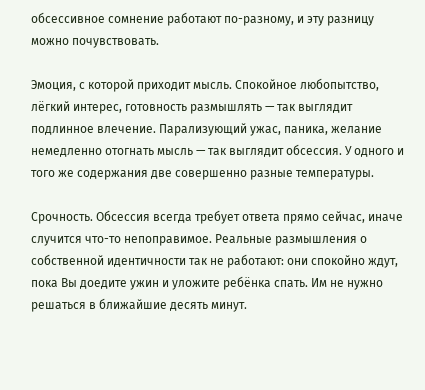обсессивное сомнение работают по-разному, и эту разницу можно почувствовать.

Эмоция, с которой приходит мысль. Спокойное любопытство, лёгкий интерес, готовность размышлять — так выглядит подлинное влечение. Парализующий ужас, паника, желание немедленно отогнать мысль — так выглядит обсессия. У одного и того же содержания две совершенно разные температуры.

Срочность. Обсессия всегда требует ответа прямо сейчас, иначе случится что-то непоправимое. Реальные размышления о собственной идентичности так не работают: они спокойно ждут, пока Вы доедите ужин и уложите ребёнка спать. Им не нужно решаться в ближайшие десять минут.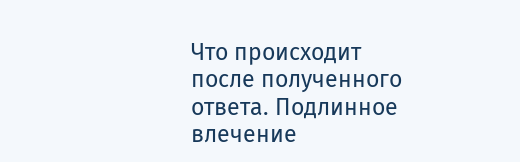Что происходит после полученного ответа. Подлинное влечение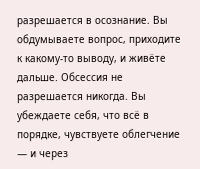разрешается в осознание. Вы обдумываете вопрос, приходите к какому-то выводу, и живёте дальше. Обсессия не разрешается никогда. Вы убеждаете себя, что всё в порядке, чувствуете облегчение — и через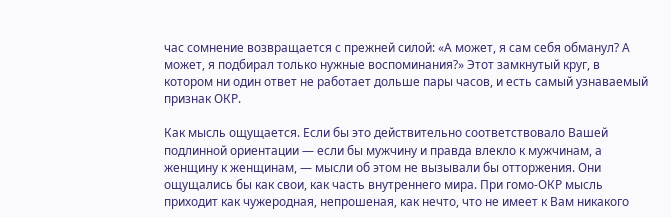час сомнение возвращается с прежней силой: «А может, я сам себя обманул? А может, я подбирал только нужные воспоминания?» Этот замкнутый круг, в котором ни один ответ не работает дольше пары часов, и есть самый узнаваемый признак ОКР.

Как мысль ощущается. Если бы это действительно соответствовало Вашей подлинной ориентации — если бы мужчину и правда влекло к мужчинам, а женщину к женщинам, — мысли об этом не вызывали бы отторжения. Они ощущались бы как свои, как часть внутреннего мира. При гомо-ОКР мысль приходит как чужеродная, непрошеная, как нечто, что не имеет к Вам никакого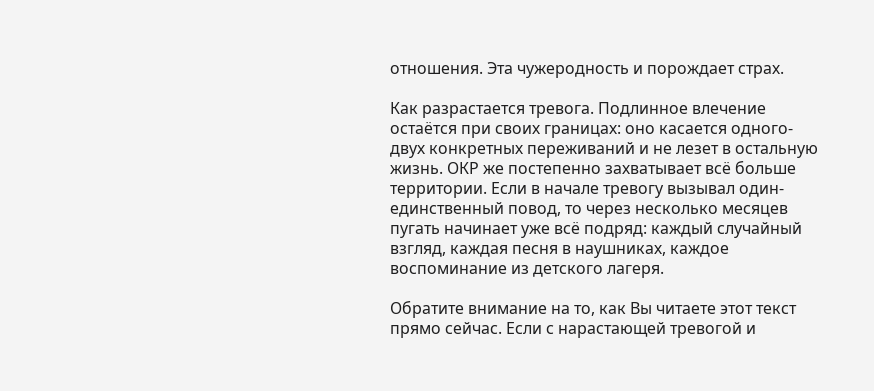отношения. Эта чужеродность и порождает страх.

Как разрастается тревога. Подлинное влечение остаётся при своих границах: оно касается одного-двух конкретных переживаний и не лезет в остальную жизнь. ОКР же постепенно захватывает всё больше территории. Если в начале тревогу вызывал один-единственный повод, то через несколько месяцев пугать начинает уже всё подряд: каждый случайный взгляд, каждая песня в наушниках, каждое воспоминание из детского лагеря.

Обратите внимание на то, как Вы читаете этот текст прямо сейчас. Если с нарастающей тревогой и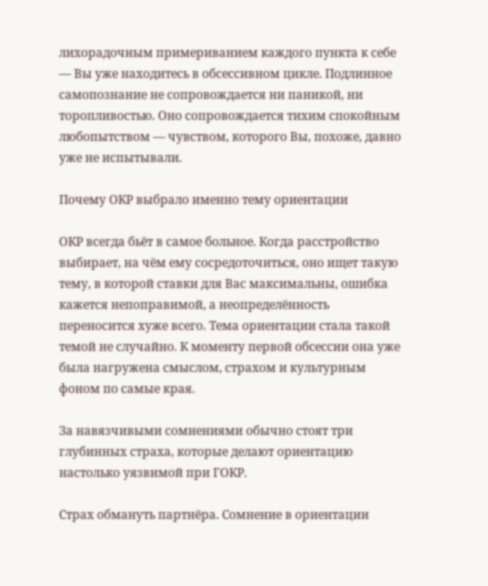лихорадочным примериванием каждого пункта к себе — Вы уже находитесь в обсессивном цикле. Подлинное самопознание не сопровождается ни паникой, ни торопливостью. Оно сопровождается тихим спокойным любопытством — чувством, которого Вы, похоже, давно уже не испытывали.

Почему ОКР выбрало именно тему ориентации

ОКР всегда бьёт в самое больное. Когда расстройство выбирает, на чём ему сосредоточиться, оно ищет такую тему, в которой ставки для Вас максимальны, ошибка кажется непоправимой, а неопределённость переносится хуже всего. Тема ориентации стала такой темой не случайно. К моменту первой обсессии она уже была нагружена смыслом, страхом и культурным фоном по самые края.

За навязчивыми сомнениями обычно стоят три глубинных страха, которые делают ориентацию настолько уязвимой при ГОКР.

Страх обмануть партнёра. Сомнение в ориентации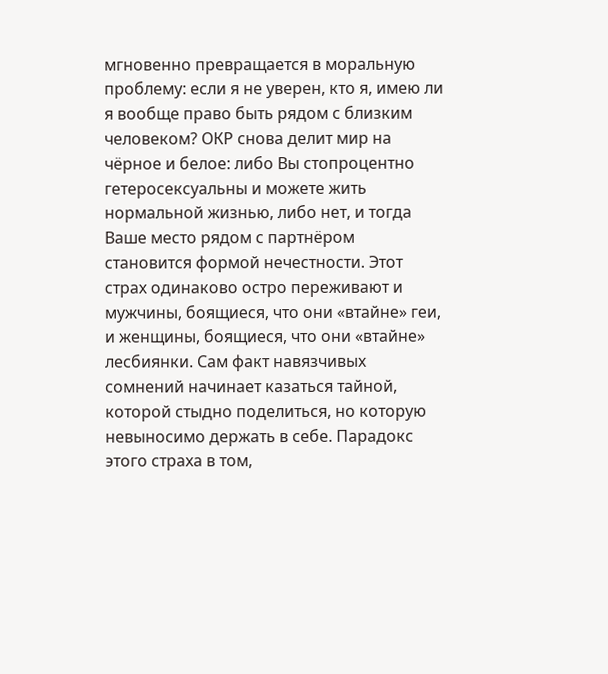мгновенно превращается в моральную проблему: если я не уверен, кто я, имею ли я вообще право быть рядом с близким человеком? ОКР снова делит мир на чёрное и белое: либо Вы стопроцентно гетеросексуальны и можете жить нормальной жизнью, либо нет, и тогда Ваше место рядом с партнёром становится формой нечестности. Этот страх одинаково остро переживают и мужчины, боящиеся, что они «втайне» геи, и женщины, боящиеся, что они «втайне» лесбиянки. Сам факт навязчивых сомнений начинает казаться тайной, которой стыдно поделиться, но которую невыносимо держать в себе. Парадокс этого страха в том,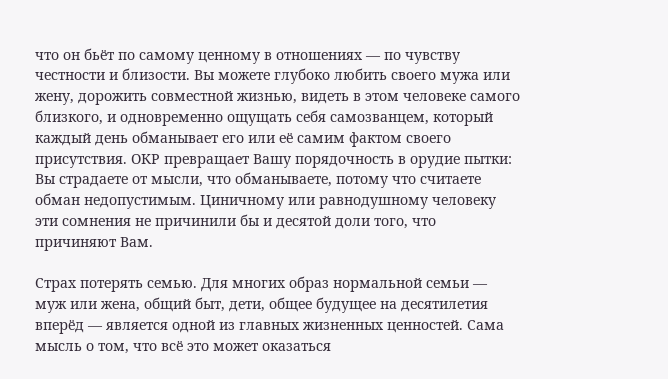что он бьёт по самому ценному в отношениях — по чувству честности и близости. Вы можете глубоко любить своего мужа или жену, дорожить совместной жизнью, видеть в этом человеке самого близкого, и одновременно ощущать себя самозванцем, который каждый день обманывает его или её самим фактом своего присутствия. ОКР превращает Вашу порядочность в орудие пытки: Вы страдаете от мысли, что обманываете, потому что считаете обман недопустимым. Циничному или равнодушному человеку эти сомнения не причинили бы и десятой доли того, что причиняют Вам.

Страх потерять семью. Для многих образ нормальной семьи — муж или жена, общий быт, дети, общее будущее на десятилетия вперёд — является одной из главных жизненных ценностей. Сама мысль о том, что всё это может оказаться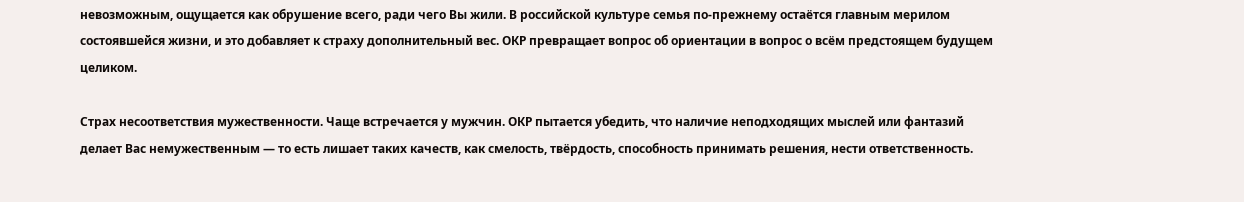невозможным, ощущается как обрушение всего, ради чего Вы жили. В российской культуре семья по-прежнему остаётся главным мерилом состоявшейся жизни, и это добавляет к страху дополнительный вес. ОКР превращает вопрос об ориентации в вопрос о всём предстоящем будущем целиком.

Страх несоответствия мужественности. Чаще встречается у мужчин. ОКР пытается убедить, что наличие неподходящих мыслей или фантазий делает Вас немужественным — то есть лишает таких качеств, как смелость, твёрдость, способность принимать решения, нести ответственность.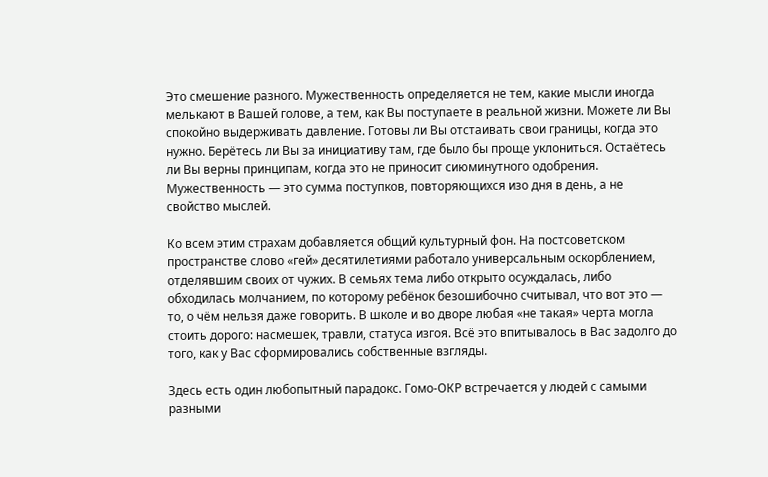Это смешение разного. Мужественность определяется не тем, какие мысли иногда мелькают в Вашей голове, а тем, как Вы поступаете в реальной жизни. Можете ли Вы спокойно выдерживать давление. Готовы ли Вы отстаивать свои границы, когда это нужно. Берётесь ли Вы за инициативу там, где было бы проще уклониться. Остаётесь ли Вы верны принципам, когда это не приносит сиюминутного одобрения. Мужественность — это сумма поступков, повторяющихся изо дня в день, а не свойство мыслей.

Ко всем этим страхам добавляется общий культурный фон. На постсоветском пространстве слово «гей» десятилетиями работало универсальным оскорблением, отделявшим своих от чужих. В семьях тема либо открыто осуждалась, либо обходилась молчанием, по которому ребёнок безошибочно считывал, что вот это — то, о чём нельзя даже говорить. В школе и во дворе любая «не такая» черта могла стоить дорого: насмешек, травли, статуса изгоя. Всё это впитывалось в Вас задолго до того, как у Вас сформировались собственные взгляды.

Здесь есть один любопытный парадокс. Гомо-ОКР встречается у людей с самыми разными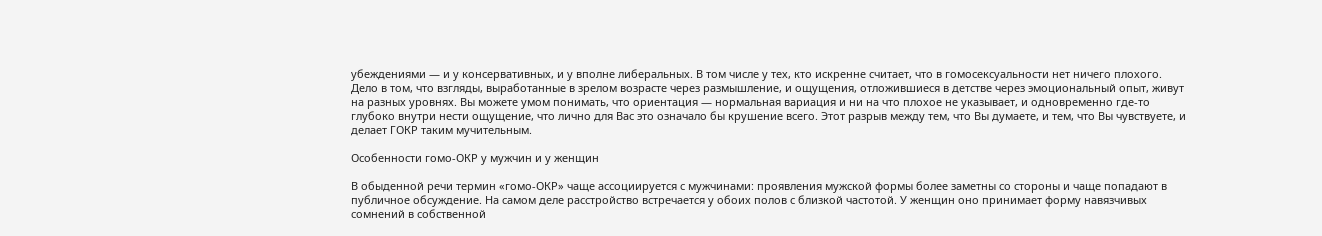убеждениями — и у консервативных, и у вполне либеральных. В том числе у тех, кто искренне считает, что в гомосексуальности нет ничего плохого. Дело в том, что взгляды, выработанные в зрелом возрасте через размышление, и ощущения, отложившиеся в детстве через эмоциональный опыт, живут на разных уровнях. Вы можете умом понимать, что ориентация — нормальная вариация и ни на что плохое не указывает, и одновременно где-то глубоко внутри нести ощущение, что лично для Вас это означало бы крушение всего. Этот разрыв между тем, что Вы думаете, и тем, что Вы чувствуете, и делает ГОКР таким мучительным.

Особенности гомо-ОКР у мужчин и у женщин

В обыденной речи термин «гомо-ОКР» чаще ассоциируется с мужчинами: проявления мужской формы более заметны со стороны и чаще попадают в публичное обсуждение. На самом деле расстройство встречается у обоих полов с близкой частотой. У женщин оно принимает форму навязчивых сомнений в собственной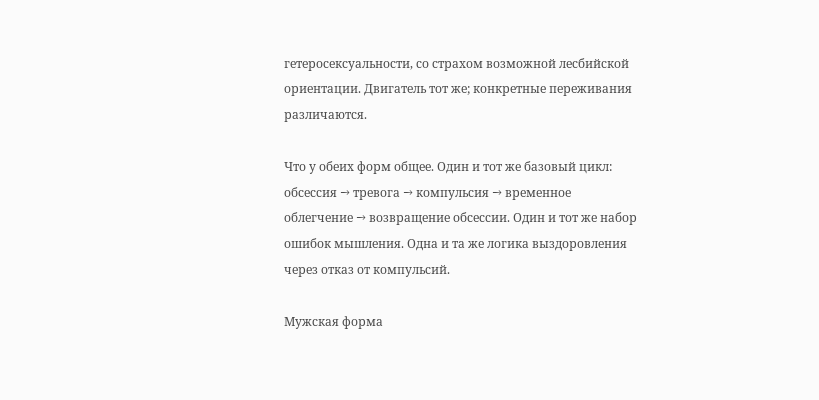гетеросексуальности, со страхом возможной лесбийской ориентации. Двигатель тот же; конкретные переживания различаются.

Что у обеих форм общее. Один и тот же базовый цикл: обсессия → тревога → компульсия → временное облегчение → возвращение обсессии. Один и тот же набор ошибок мышления. Одна и та же логика выздоровления через отказ от компульсий.

Мужская форма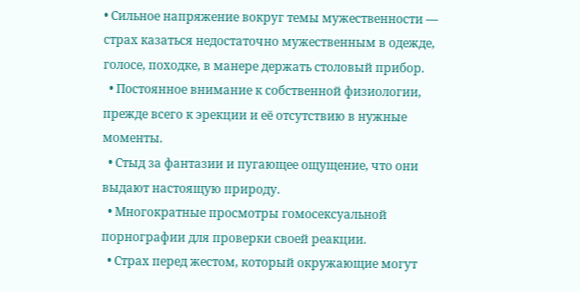• Сильное напряжение вокруг темы мужественности — страх казаться недостаточно мужественным в одежде, голосе, походке, в манере держать столовый прибор.
  • Постоянное внимание к собственной физиологии, прежде всего к эрекции и её отсутствию в нужные моменты.
  • Стыд за фантазии и пугающее ощущение, что они выдают настоящую природу.
  • Многократные просмотры гомосексуальной порнографии для проверки своей реакции.
  • Страх перед жестом, который окружающие могут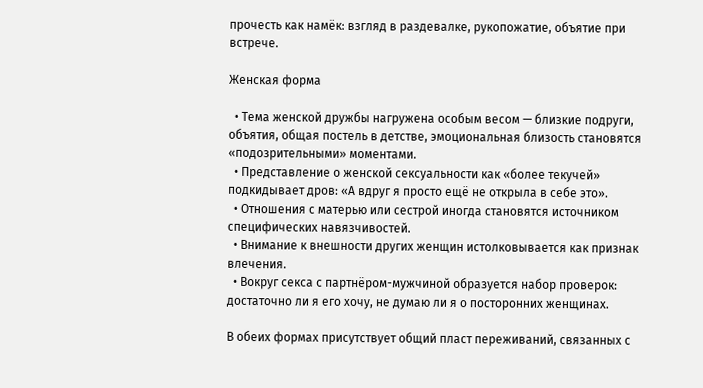прочесть как намёк: взгляд в раздевалке, рукопожатие, объятие при встрече.

Женская форма

  • Тема женской дружбы нагружена особым весом — близкие подруги, объятия, общая постель в детстве, эмоциональная близость становятся «подозрительными» моментами.
  • Представление о женской сексуальности как «более текучей» подкидывает дров: «А вдруг я просто ещё не открыла в себе это».
  • Отношения с матерью или сестрой иногда становятся источником специфических навязчивостей.
  • Внимание к внешности других женщин истолковывается как признак влечения.
  • Вокруг секса с партнёром-мужчиной образуется набор проверок: достаточно ли я его хочу, не думаю ли я о посторонних женщинах.

В обеих формах присутствует общий пласт переживаний, связанных с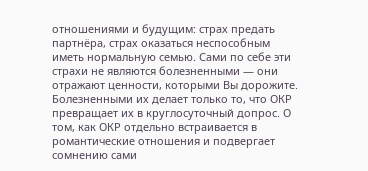отношениями и будущим: страх предать партнёра, страх оказаться неспособным иметь нормальную семью. Сами по себе эти страхи не являются болезненными — они отражают ценности, которыми Вы дорожите. Болезненными их делает только то, что ОКР превращает их в круглосуточный допрос. О том, как ОКР отдельно встраивается в романтические отношения и подвергает сомнению сами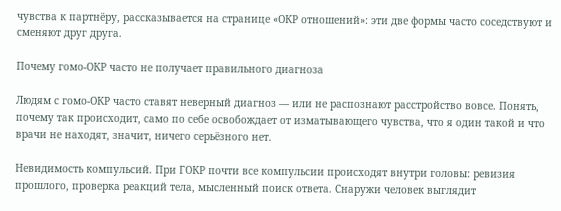чувства к партнёру, рассказывается на странице «ОКР отношений»: эти две формы часто соседствуют и сменяют друг друга.

Почему гомо-ОКР часто не получает правильного диагноза

Людям с гомо-ОКР часто ставят неверный диагноз — или не распознают расстройство вовсе. Понять, почему так происходит, само по себе освобождает от изматывающего чувства, что я один такой и что врачи не находят, значит, ничего серьёзного нет.

Невидимость компульсий. При ГОКР почти все компульсии происходят внутри головы: ревизия прошлого, проверка реакций тела, мысленный поиск ответа. Снаружи человек выглядит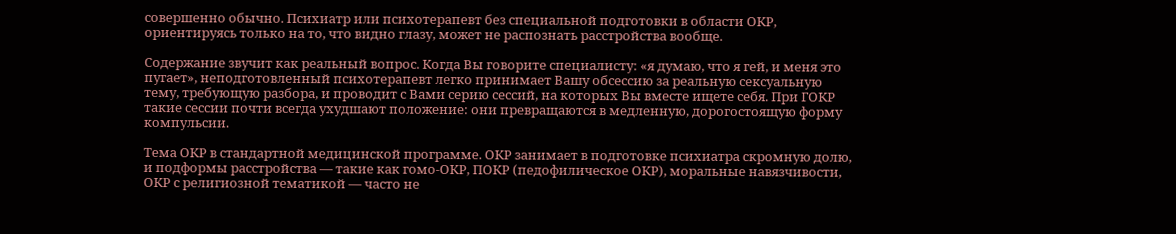совершенно обычно. Психиатр или психотерапевт без специальной подготовки в области ОКР, ориентируясь только на то, что видно глазу, может не распознать расстройства вообще.

Содержание звучит как реальный вопрос. Когда Вы говорите специалисту: «я думаю, что я гей, и меня это пугает», неподготовленный психотерапевт легко принимает Вашу обсессию за реальную сексуальную тему, требующую разбора, и проводит с Вами серию сессий, на которых Вы вместе ищете себя. При ГОКР такие сессии почти всегда ухудшают положение: они превращаются в медленную, дорогостоящую форму компульсии.

Тема ОКР в стандартной медицинской программе. ОКР занимает в подготовке психиатра скромную долю, и подформы расстройства — такие как гомо-ОКР, ПОКР (педофилическое ОКР), моральные навязчивости, ОКР с религиозной тематикой — часто не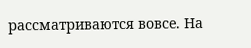рассматриваются вовсе. На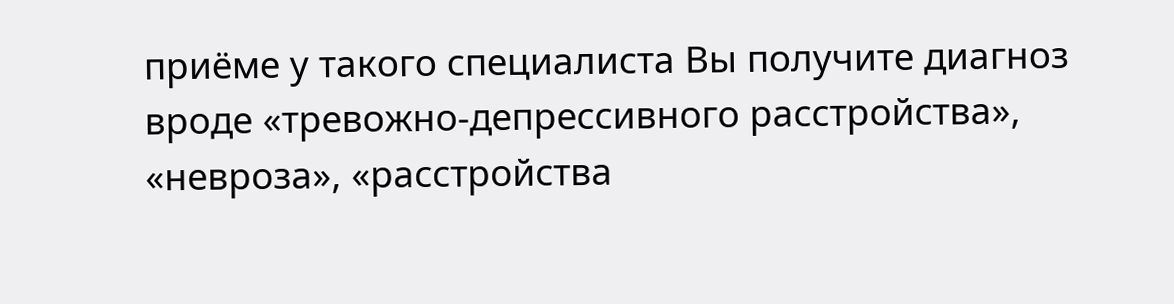приёме у такого специалиста Вы получите диагноз вроде «тревожно-депрессивного расстройства», «невроза», «расстройства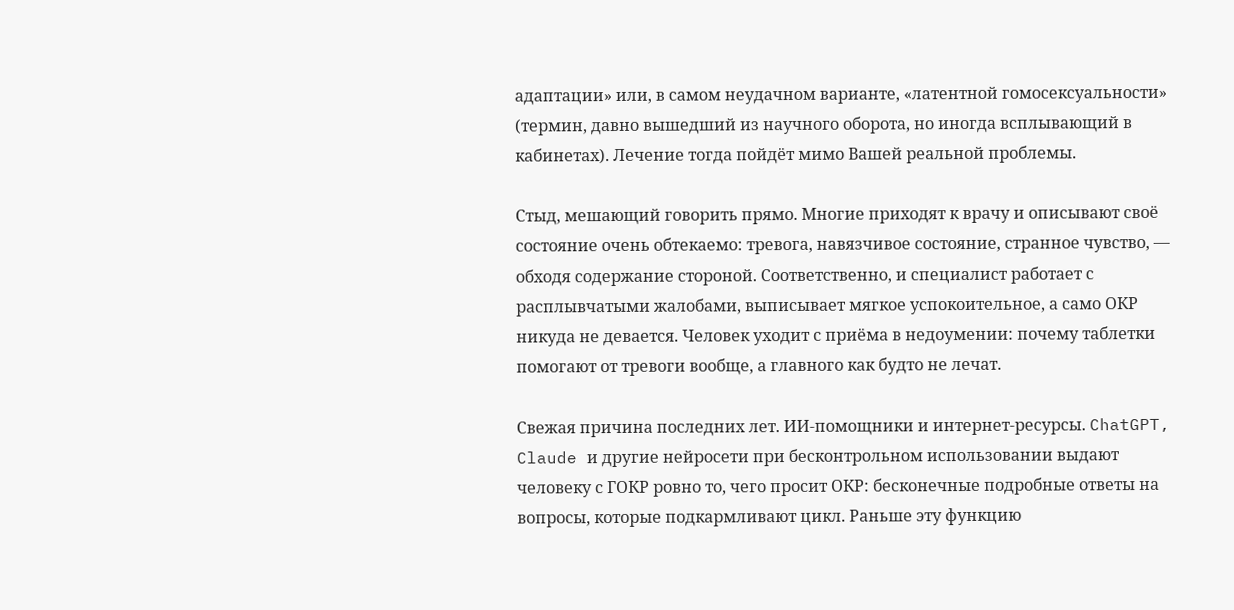адаптации» или, в самом неудачном варианте, «латентной гомосексуальности» (термин, давно вышедший из научного оборота, но иногда всплывающий в кабинетах). Лечение тогда пойдёт мимо Вашей реальной проблемы.

Стыд, мешающий говорить прямо. Многие приходят к врачу и описывают своё состояние очень обтекаемо: тревога, навязчивое состояние, странное чувство, — обходя содержание стороной. Соответственно, и специалист работает с расплывчатыми жалобами, выписывает мягкое успокоительное, а само ОКР никуда не девается. Человек уходит с приёма в недоумении: почему таблетки помогают от тревоги вообще, а главного как будто не лечат.

Свежая причина последних лет. ИИ-помощники и интернет-ресурсы. ChatGPT, Claude и другие нейросети при бесконтрольном использовании выдают человеку с ГОКР ровно то, чего просит ОКР: бесконечные подробные ответы на вопросы, которые подкармливают цикл. Раньше эту функцию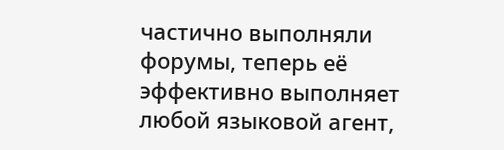частично выполняли форумы, теперь её эффективно выполняет любой языковой агент,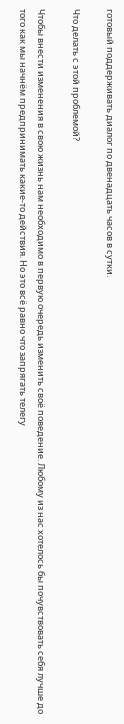готовый поддерживать диалог по двенадцать часов в сутки.

Что делать с этой проблемой?

Чтобы внести изменения в свою жизнь нам необходимо в первую очередь изменить своё поведение. Любому из нас хотелось бы почувствовать себя лучше до того как мы начнём предпринимать какие-то действия. Но это всё равно что запрягать телегу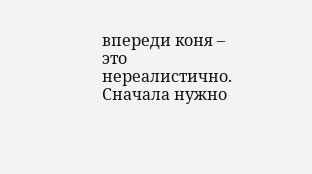впереди коня – это нереалистично. Сначала нужно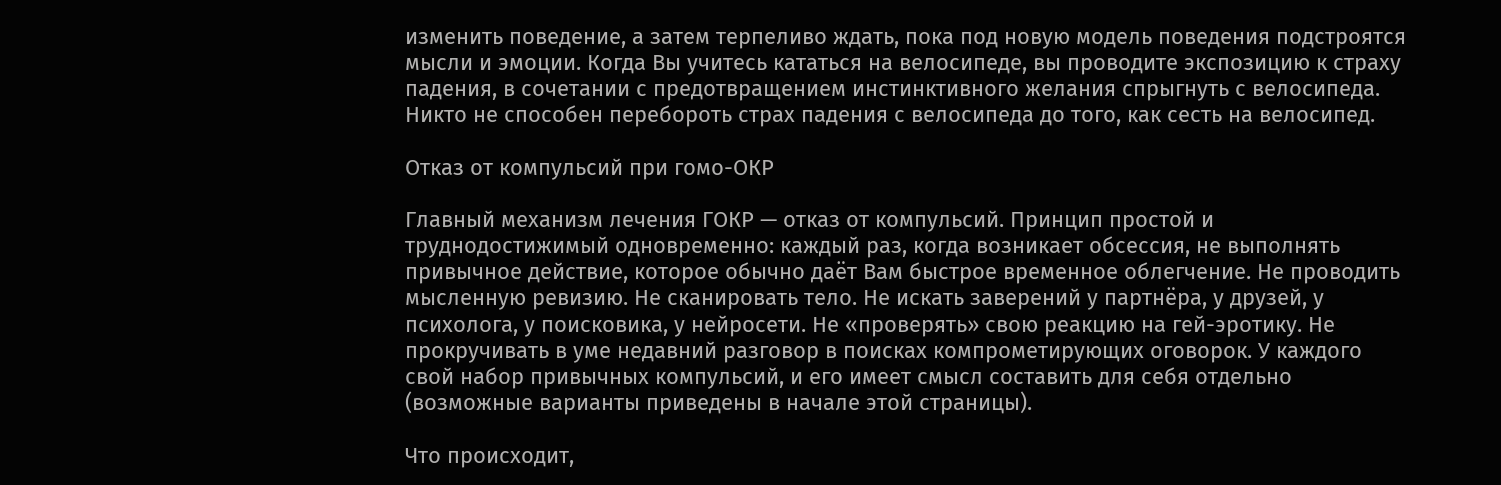изменить поведение, а затем терпеливо ждать, пока под новую модель поведения подстроятся мысли и эмоции. Когда Вы учитесь кататься на велосипеде, вы проводите экспозицию к страху падения, в сочетании с предотвращением инстинктивного желания спрыгнуть с велосипеда. Никто не способен перебороть страх падения с велосипеда до того, как сесть на велосипед.

Отказ от компульсий при гомо-ОКР

Главный механизм лечения ГОКР — отказ от компульсий. Принцип простой и труднодостижимый одновременно: каждый раз, когда возникает обсессия, не выполнять привычное действие, которое обычно даёт Вам быстрое временное облегчение. Не проводить мысленную ревизию. Не сканировать тело. Не искать заверений у партнёра, у друзей, у психолога, у поисковика, у нейросети. Не «проверять» свою реакцию на гей-эротику. Не прокручивать в уме недавний разговор в поисках компрометирующих оговорок. У каждого свой набор привычных компульсий, и его имеет смысл составить для себя отдельно (возможные варианты приведены в начале этой страницы).

Что происходит,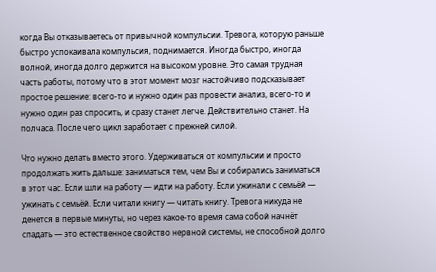когда Вы отказываетесь от привычной компульсии. Тревога, которую раньше быстро успокаивала компульсия, поднимается. Иногда быстро, иногда волной, иногда долго держится на высоком уровне. Это самая трудная часть работы, потому что в этот момент мозг настойчиво подсказывает простое решение: всего-то и нужно один раз провести анализ, всего-то и нужно один раз спросить, и сразу станет легче. Действительно станет. На полчаса. После чего цикл заработает с прежней силой.

Что нужно делать вместо этого. Удерживаться от компульсии и просто продолжать жить дальше: заниматься тем, чем Вы и собирались заниматься в этот час. Если шли на работу — идти на работу. Если ужинали с семьёй — ужинать с семьёй. Если читали книгу — читать книгу. Тревога никуда не денется в первые минуты, но через какое-то время сама собой начнёт спадать — это естественное свойство нервной системы, не способной долго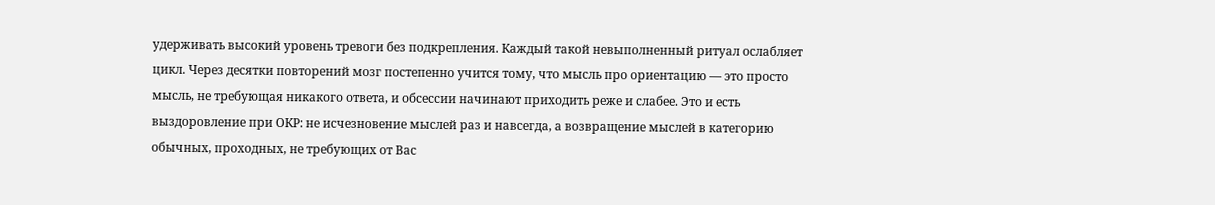удерживать высокий уровень тревоги без подкрепления. Каждый такой невыполненный ритуал ослабляет цикл. Через десятки повторений мозг постепенно учится тому, что мысль про ориентацию — это просто мысль, не требующая никакого ответа, и обсессии начинают приходить реже и слабее. Это и есть выздоровление при ОКР: не исчезновение мыслей раз и навсегда, а возвращение мыслей в категорию обычных, проходных, не требующих от Вас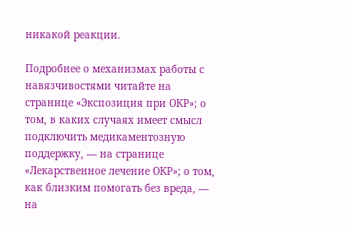никакой реакции.

Подробнее о механизмах работы с навязчивостями читайте на странице «Экспозиция при ОКР»; о том, в каких случаях имеет смысл подключить медикаментозную поддержку, — на странице «Лекарственное лечение ОКР»; о том, как близким помогать без вреда, — на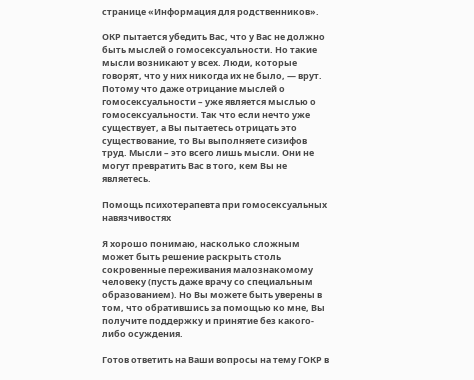странице «Информация для родственников».

ОКР пытается убедить Вас, что у Вас не должно быть мыслей о гомосексуальности. Но такие мысли возникают у всех. Люди, которые говорят, что у них никогда их не было, — врут. Потому что даже отрицание мыслей о гомосексуальности – уже является мыслью о гомосексуальности. Так что если нечто уже существует, а Вы пытаетесь отрицать это существование, то Вы выполняете сизифов труд. Мысли – это всего лишь мысли. Они не могут превратить Вас в того, кем Вы не являетесь.

Помощь психотерапевта при гомосексуальных навязчивостях

Я хорошо понимаю, насколько сложным может быть решение раскрыть столь сокровенные переживания малознакомому человеку (пусть даже врачу со специальным образованием). Но Вы можете быть уверены в том, что обратившись за помощью ко мне, Вы получите поддержку и принятие без какого-либо осуждения.

Готов ответить на Ваши вопросы на тему ГОКР в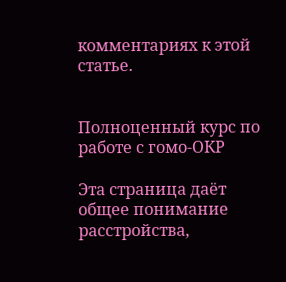комментариях к этой статье.


Полноценный курс по работе с гомо-ОКР

Эта страница даёт общее понимание расстройства,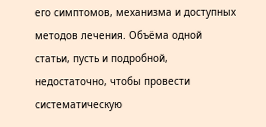его симптомов, механизма и доступных методов лечения. Объёма одной статьи, пусть и подробной, недостаточно, чтобы провести систематическую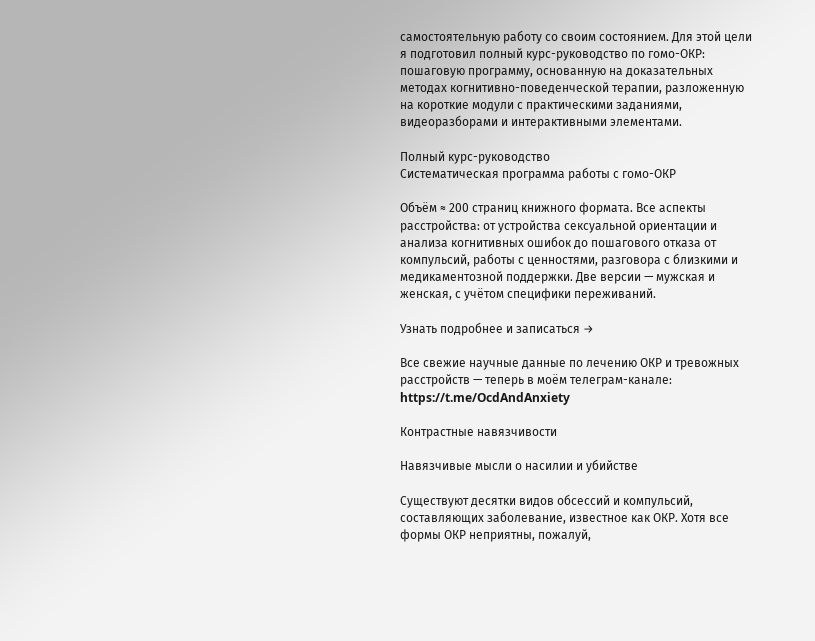самостоятельную работу со своим состоянием. Для этой цели я подготовил полный курс-руководство по гомо-ОКР: пошаговую программу, основанную на доказательных методах когнитивно-поведенческой терапии, разложенную на короткие модули с практическими заданиями, видеоразборами и интерактивными элементами.

Полный курс-руководство
Систематическая программа работы с гомо-ОКР

Объём ≈ 200 страниц книжного формата. Все аспекты расстройства: от устройства сексуальной ориентации и анализа когнитивных ошибок до пошагового отказа от компульсий, работы с ценностями, разговора с близкими и медикаментозной поддержки. Две версии — мужская и женская, с учётом специфики переживаний.

Узнать подробнее и записаться →

Все свежие научные данные по лечению ОКР и тревожных расстройств — теперь в моём телеграм-канале: https://t.me/OcdAndAnxiety

Контрастные навязчивости

Навязчивые мысли о насилии и убийстве

Существуют десятки видов обсессий и компульсий, составляющих заболевание, известное как ОКР. Хотя все формы ОКР неприятны, пожалуй,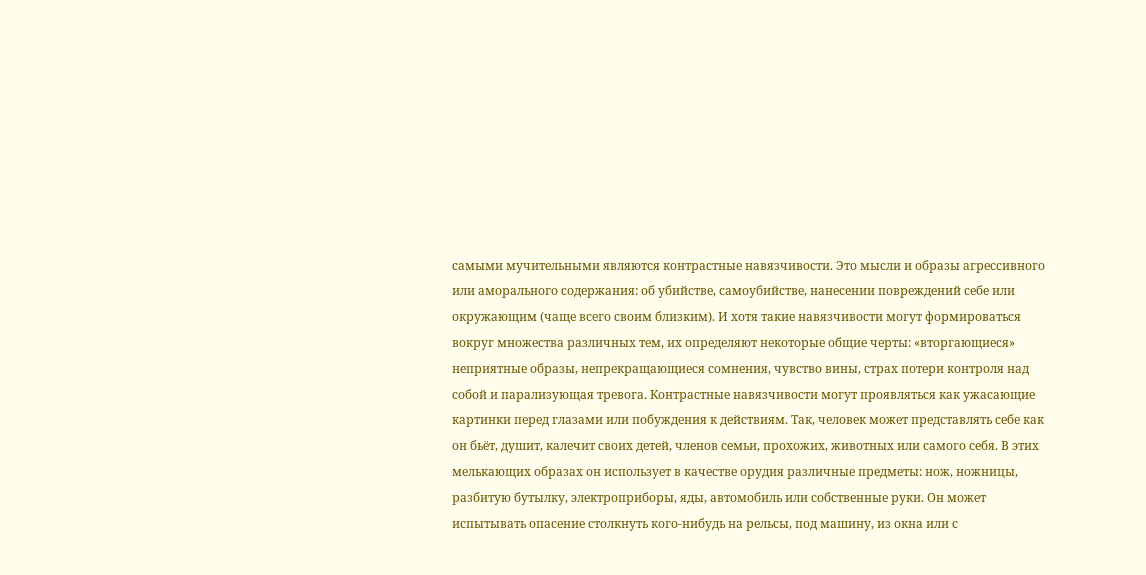самыми мучительными являются контрастные навязчивости. Это мысли и образы агрессивного или аморального содержания: об убийстве, самоубийстве, нанесении повреждений себе или окружающим (чаще всего своим близким). И хотя такие навязчивости могут формироваться вокруг множества различных тем, их определяют некоторые общие черты: «вторгающиеся» неприятные образы, непрекращающиеся сомнения, чувство вины, страх потери контроля над собой и парализующая тревога. Контрастные навязчивости могут проявляться как ужасающие картинки перед глазами или побуждения к действиям. Так, человек может представлять себе как он бьёт, душит, калечит своих детей, членов семьи, прохожих, животных или самого себя. В этих мелькающих образах он использует в качестве орудия различные предметы: нож, ножницы, разбитую бутылку, электроприборы, яды, автомобиль или собственные руки. Он может испытывать опасение столкнуть кого-нибудь на рельсы, под машину, из окна или с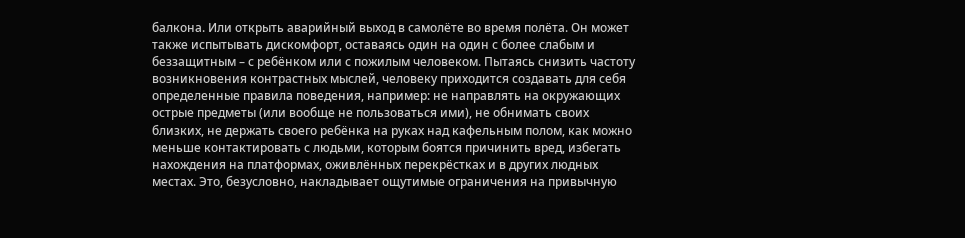балкона. Или открыть аварийный выход в самолёте во время полёта. Он может также испытывать дискомфорт, оставаясь один на один с более слабым и беззащитным – с ребёнком или с пожилым человеком. Пытаясь снизить частоту возникновения контрастных мыслей, человеку приходится создавать для себя определенные правила поведения, например: не направлять на окружающих острые предметы (или вообще не пользоваться ими), не обнимать своих близких, не держать своего ребёнка на руках над кафельным полом, как можно меньше контактировать с людьми, которым боятся причинить вред, избегать нахождения на платформах, оживлённых перекрёстках и в других людных местах. Это, безусловно, накладывает ощутимые ограничения на привычную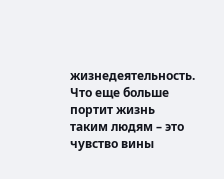жизнедеятельность. Что еще больше портит жизнь таким людям – это чувство вины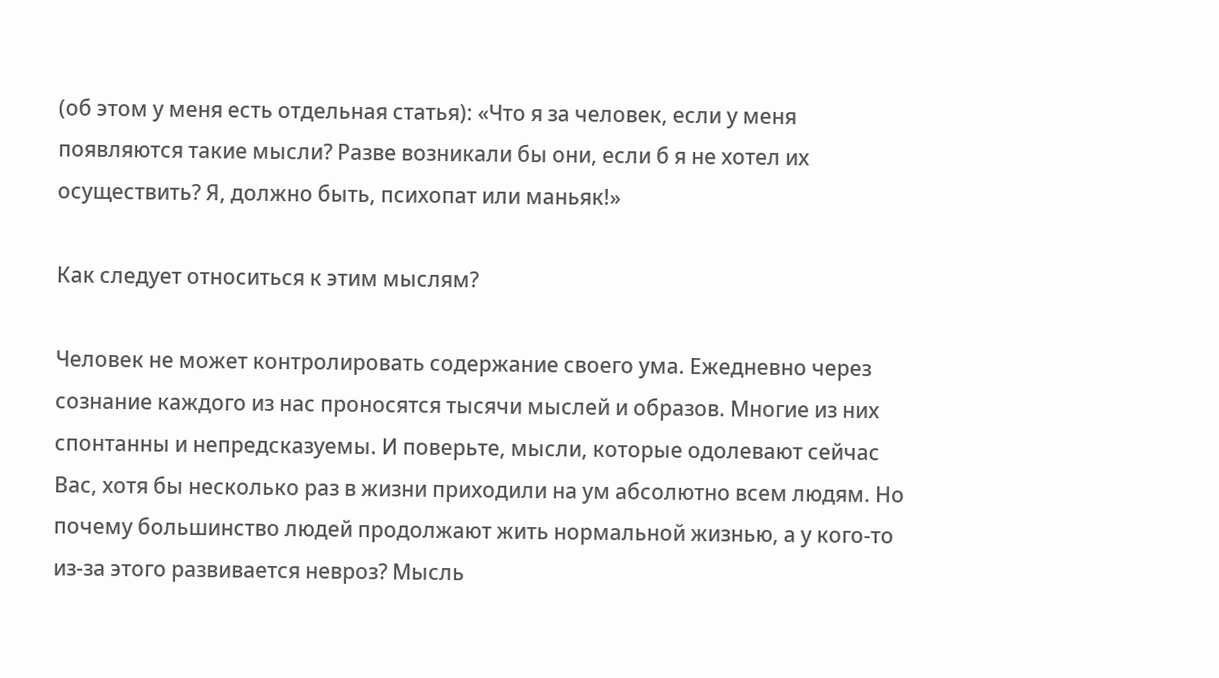(об этом у меня есть отдельная статья): «Что я за человек, если у меня появляются такие мысли? Разве возникали бы они, если б я не хотел их осуществить? Я, должно быть, психопат или маньяк!»

Как следует относиться к этим мыслям?

Человек не может контролировать содержание своего ума. Ежедневно через сознание каждого из нас проносятся тысячи мыслей и образов. Многие из них спонтанны и непредсказуемы. И поверьте, мысли, которые одолевают сейчас Вас, хотя бы несколько раз в жизни приходили на ум абсолютно всем людям. Но почему большинство людей продолжают жить нормальной жизнью, а у кого-то из-за этого развивается невроз? Мысль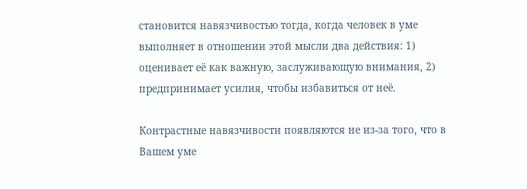становится навязчивостью тогда, когда человек в уме выполняет в отношении этой мысли два действия: 1) оценивает её как важную, заслуживающую внимания, 2) предпринимает усилия, чтобы избавиться от неё.

Контрастные навязчивости появляются не из-за того, что в Вашем уме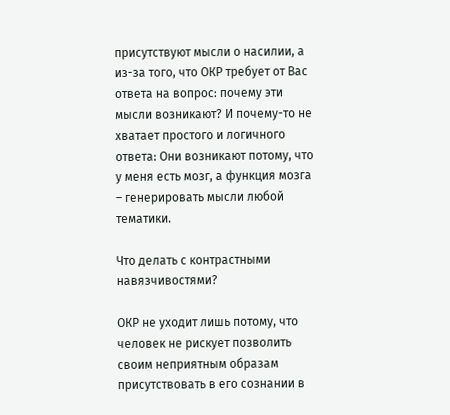присутствуют мысли о насилии, а из-за того, что ОКР требует от Вас ответа на вопрос: почему эти мысли возникают? И почему-то не хватает простого и логичного ответа: Они возникают потому, что у меня есть мозг, а функция мозга – генерировать мысли любой тематики.

Что делать с контрастными навязчивостями?

ОКР не уходит лишь потому, что человек не рискует позволить своим неприятным образам присутствовать в его сознании в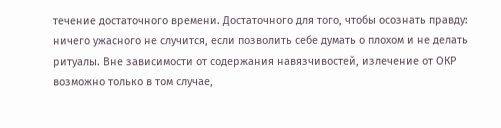течение достаточного времени. Достаточного для того, чтобы осознать правду: ничего ужасного не случится, если позволить себе думать о плохом и не делать ритуалы. Вне зависимости от содержания навязчивостей, излечение от ОКР возможно только в том случае,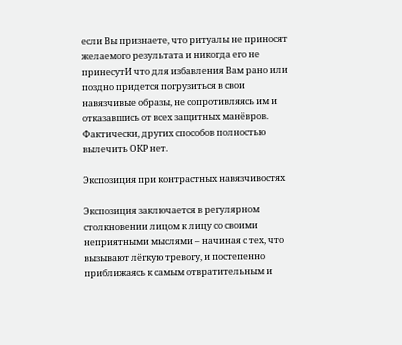если Вы признаете, что ритуалы не приносят желаемого результата и никогда его не принесутИ что для избавления Вам рано или поздно придется погрузиться в свои навязчивые образы, не сопротивляясь им и отказавшись от всех защитных манёвров. Фактически, других способов полностью вылечить ОКР нет.

Экспозиция при контрастных навязчивостях

Экспозиция заключается в регулярном столкновении лицом к лицу со своими неприятными мыслями – начиная с тех, что вызывают лёгкую тревогу, и постепенно приближаясь к самым отвратительным и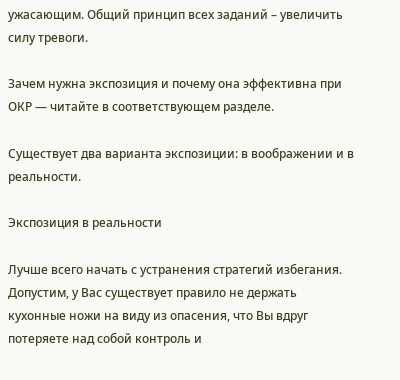ужасающим. Общий принцип всех заданий – увеличить  силу тревоги.

Зачем нужна экспозиция и почему она эффективна при ОКР — читайте в соответствующем разделе.

Существует два варианта экспозиции: в воображении и в реальности.

Экспозиция в реальности

Лучше всего начать с устранения стратегий избегания. Допустим, у Вас существует правило не держать кухонные ножи на виду из опасения, что Вы вдруг потеряете над собой контроль и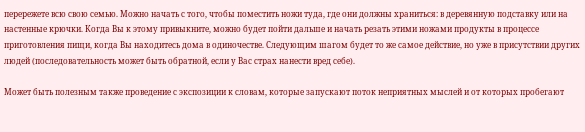перережете всю свою семью. Можно начать с того, чтобы поместить ножи туда, где они должны храниться: в деревянную подставку или на настенные крючки. Когда Вы к этому привыкните, можно будет пойти дальше и начать резать этими ножами продукты в процессе приготовления пищи, когда Вы находитесь дома в одиночестве. Следующим шагом будет то же самое действие, но уже в присутствии других людей (последовательность может быть обратной, если у Вас страх нанести вред себе).

Может быть полезным также проведение с экспозиции к словам, которые запускают поток неприятных мыслей и от которых пробегают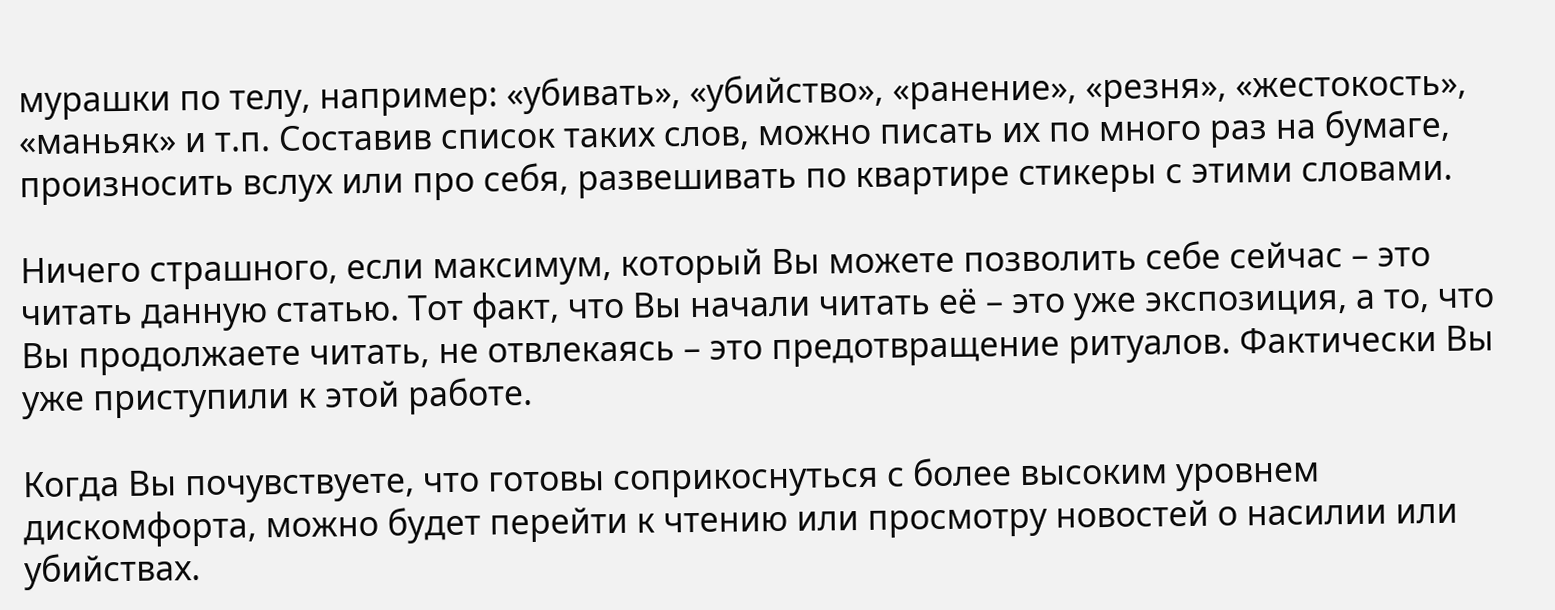мурашки по телу, например: «убивать», «убийство», «ранение», «резня», «жестокость», «маньяк» и т.п. Составив список таких слов, можно писать их по много раз на бумаге, произносить вслух или про себя, развешивать по квартире стикеры с этими словами.

Ничего страшного, если максимум, который Вы можете позволить себе сейчас – это читать данную статью. Тот факт, что Вы начали читать её – это уже экспозиция, а то, что Вы продолжаете читать, не отвлекаясь – это предотвращение ритуалов. Фактически Вы уже приступили к этой работе.

Когда Вы почувствуете, что готовы соприкоснуться с более высоким уровнем дискомфорта, можно будет перейти к чтению или просмотру новостей о насилии или убийствах.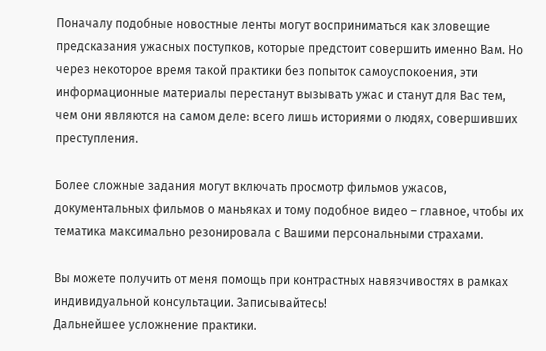Поначалу подобные новостные ленты могут восприниматься как зловещие предсказания ужасных поступков, которые предстоит совершить именно Вам. Но через некоторое время такой практики без попыток самоуспокоения, эти информационные материалы перестанут вызывать ужас и станут для Вас тем, чем они являются на самом деле: всего лишь историями о людях, совершивших преступления.

Более сложные задания могут включать просмотр фильмов ужасов, документальных фильмов о маньяках и тому подобное видео – главное, чтобы их тематика максимально резонировала с Вашими персональными страхами.

Вы можете получить от меня помощь при контрастных навязчивостях в рамках индивидуальной консультации. Записывайтесь!
Дальнейшее усложнение практики.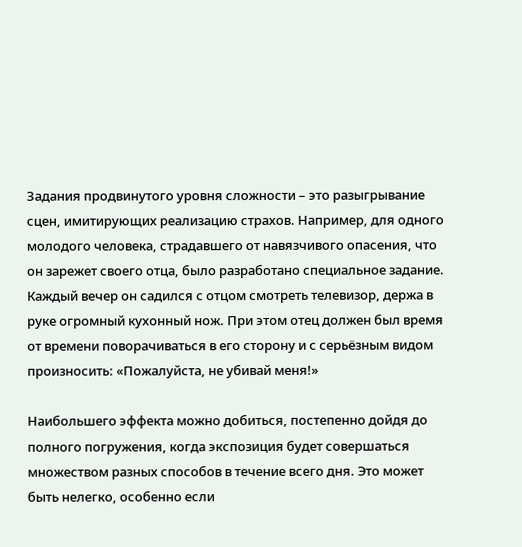Задания продвинутого уровня сложности – это разыгрывание сцен, имитирующих реализацию страхов. Например, для одного молодого человека, страдавшего от навязчивого опасения, что он зарежет своего отца, было разработано специальное задание. Каждый вечер он садился с отцом смотреть телевизор, держа в руке огромный кухонный нож. При этом отец должен был время от времени поворачиваться в его сторону и с серьёзным видом произносить: «Пожалуйста, не убивай меня!»

Наибольшего эффекта можно добиться, постепенно дойдя до полного погружения, когда экспозиция будет совершаться множеством разных способов в течение всего дня. Это может быть нелегко, особенно если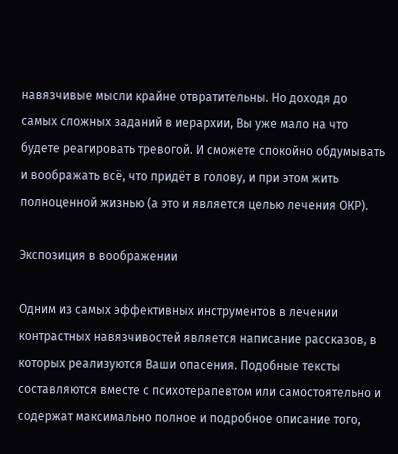навязчивые мысли крайне отвратительны. Но доходя до самых сложных заданий в иерархии, Вы уже мало на что будете реагировать тревогой. И сможете спокойно обдумывать и воображать всё, что придёт в голову, и при этом жить полноценной жизнью (а это и является целью лечения ОКР).

Экспозиция в воображении

Одним из самых эффективных инструментов в лечении контрастных навязчивостей является написание рассказов, в которых реализуются Ваши опасения. Подобные тексты составляются вместе с психотерапевтом или самостоятельно и содержат максимально полное и подробное описание того,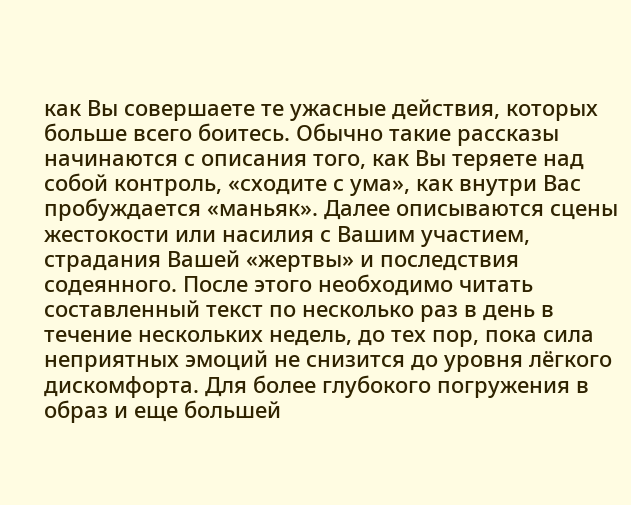как Вы совершаете те ужасные действия, которых больше всего боитесь. Обычно такие рассказы начинаются с описания того, как Вы теряете над собой контроль, «сходите с ума», как внутри Вас пробуждается «маньяк». Далее описываются сцены жестокости или насилия с Вашим участием, страдания Вашей «жертвы» и последствия содеянного. После этого необходимо читать составленный текст по несколько раз в день в течение нескольких недель, до тех пор, пока сила неприятных эмоций не снизится до уровня лёгкого дискомфорта. Для более глубокого погружения в образ и еще большей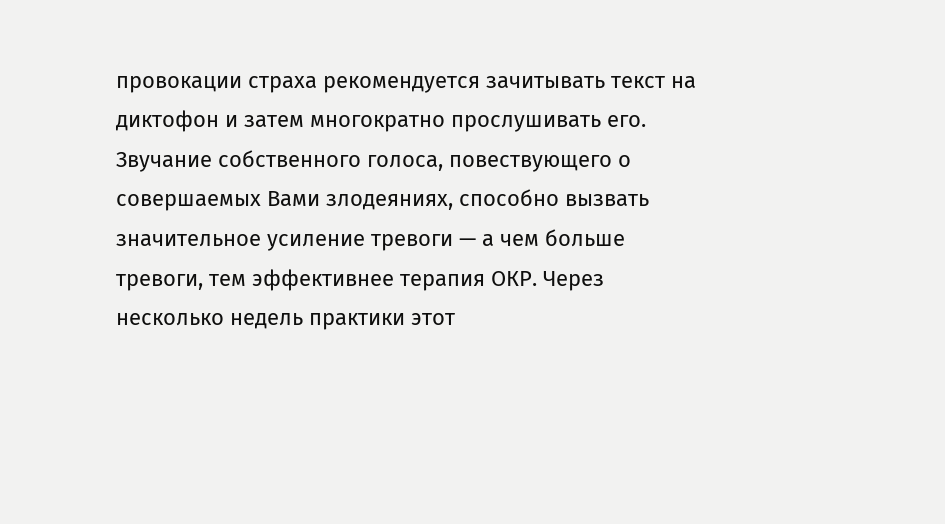провокации страха рекомендуется зачитывать текст на диктофон и затем многократно прослушивать его. Звучание собственного голоса, повествующего о совершаемых Вами злодеяниях, способно вызвать значительное усиление тревоги — а чем больше тревоги, тем эффективнее терапия ОКР. Через несколько недель практики этот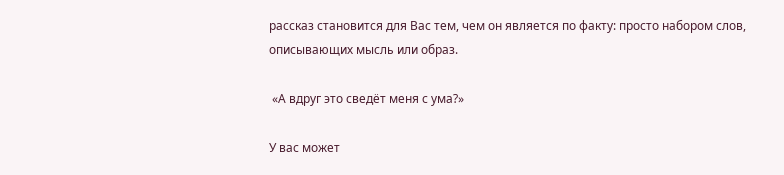рассказ становится для Вас тем, чем он является по факту: просто набором слов, описывающих мысль или образ.

 «А вдруг это сведёт меня с ума?»

У вас может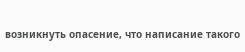возникнуть опасение, что написание такого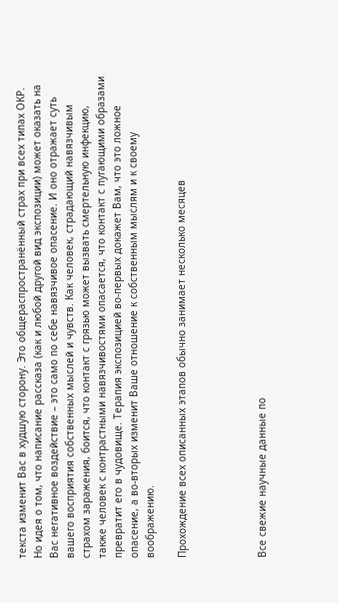текста изменит Вас в худшую сторону. Это общераспространённый страх при всех типах ОКР. Но идея о том, что написание рассказа (как и любой другой вид экспозиции) может оказать на Вас негативное воздействие – это само по себе навязчивое опасение. И оно отражает суть вашего восприятия собственных мыслей и чувств. Как человек, страдающий навязчивым страхом заражения, боится, что контакт с грязью может вызвать смертельную инфекцию, также человек с контрастными навязчивостями опасается, что контакт с пугающими образами превратит его в чудовище. Терапия экспозицией во-первых докажет Вам, что это ложное опасение, а во-вторых изменит Ваше отношение к собственным мыслям и к своему воображению.

Прохождение всех описанных этапов обычно занимает несколько месяцев




Все свежие научные данные по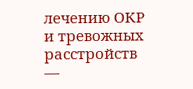лечению ОКР и тревожных расстройств —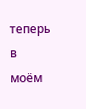теперь в моём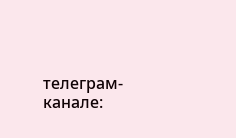телеграм-канале: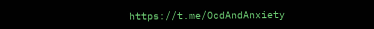https://t.me/OcdAndAnxiety